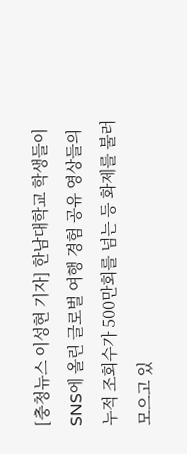[충청뉴스 이성현 기자] 한남대학교 학생들이 SNS에 올린 글로벌 여행 경험 공유 영상들의 누적 조회수가 500만회를 넘는 등 화제를 불러모으고 있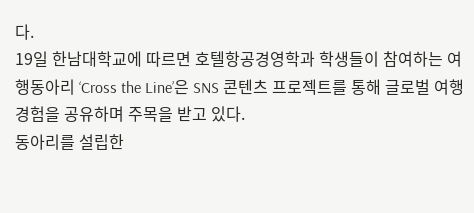다.
19일 한남대학교에 따르면 호텔항공경영학과 학생들이 참여하는 여행동아리 ‘Cross the Line’은 SNS 콘텐츠 프로젝트를 통해 글로벌 여행 경험을 공유하며 주목을 받고 있다.
동아리를 설립한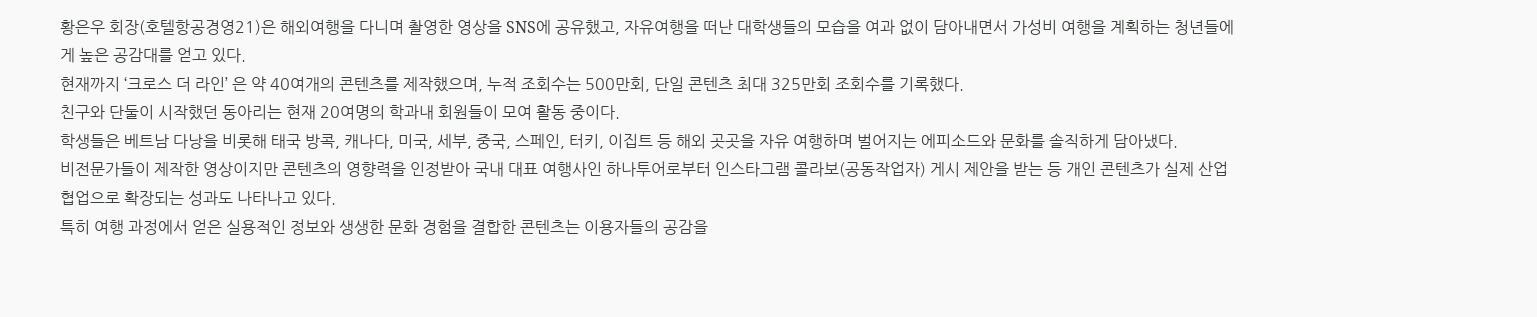황은우 회장(호텔항공경영21)은 해외여행을 다니며 촬영한 영상을 SNS에 공유했고, 자유여행을 떠난 대학생들의 모습을 여과 없이 담아내면서 가성비 여행을 계획하는 청년들에게 높은 공감대를 얻고 있다.
현재까지 ‘크로스 더 라인’ 은 약 40여개의 콘텐츠를 제작했으며, 누적 조회수는 500만회, 단일 콘텐츠 최대 325만회 조회수를 기록했다.
친구와 단둘이 시작했던 동아리는 현재 20여명의 학과내 회원들이 모여 활동 중이다.
학생들은 베트남 다낭을 비롯해 태국 방콕, 캐나다, 미국, 세부, 중국, 스페인, 터키, 이집트 등 해외 곳곳을 자유 여행하며 벌어지는 에피소드와 문화를 솔직하게 담아냈다.
비전문가들이 제작한 영상이지만 콘텐츠의 영향력을 인정받아 국내 대표 여행사인 하나투어로부터 인스타그램 콜라보(공동작업자) 게시 제안을 받는 등 개인 콘텐츠가 실제 산업 협업으로 확장되는 성과도 나타나고 있다.
특히 여행 과정에서 얻은 실용적인 정보와 생생한 문화 경험을 결합한 콘텐츠는 이용자들의 공감을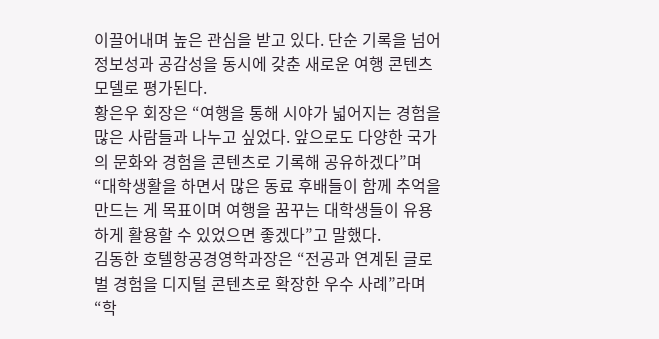이끌어내며 높은 관심을 받고 있다. 단순 기록을 넘어 정보성과 공감성을 동시에 갖춘 새로운 여행 콘텐츠 모델로 평가된다.
황은우 회장은 “여행을 통해 시야가 넓어지는 경험을 많은 사람들과 나누고 싶었다. 앞으로도 다양한 국가의 문화와 경험을 콘텐츠로 기록해 공유하겠다”며 “대학생활을 하면서 많은 동료 후배들이 함께 추억을 만드는 게 목표이며 여행을 꿈꾸는 대학생들이 유용하게 활용할 수 있었으면 좋겠다”고 말했다.
김동한 호텔항공경영학과장은 “전공과 연계된 글로벌 경험을 디지털 콘텐츠로 확장한 우수 사례”라며 “학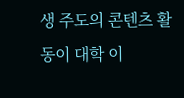생 주도의 콘텐츠 활동이 대학 이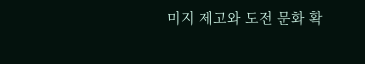미지 제고와 도전 문화 확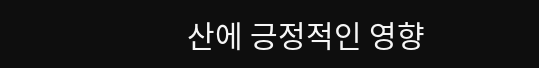산에 긍정적인 영향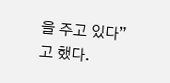을 주고 있다”고 했다.